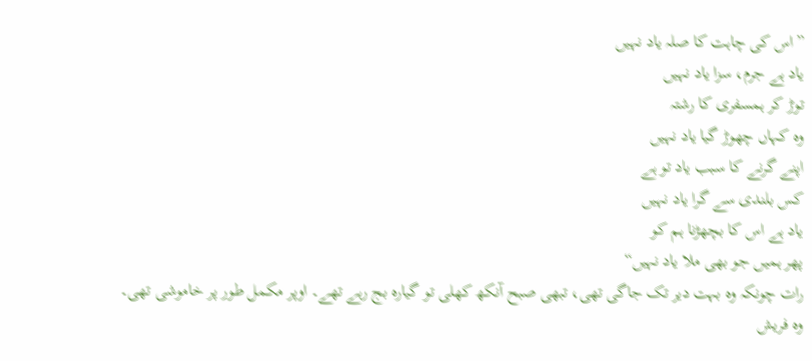”اس کی چاہت کا صلہ یاد نہیں
یاد ہے جرم، سزا یاد نہیں
توڑ کر ہمسفری کا رشتہ
وہ کہاں چھوڑ گیا یاد نہیں
اپنے گرنے کا سبب یاد تو ہے
کس بلندی سے گرا یاد نہیں
یاد ہے اس کا بچھڑنا ہم کو
پھر ہمیں جو بھی ملا یاد نہیں“
رات چونکہ وہ بہت دیر تک جاگی تھی، تبھی صبح آنکھ کھلی تو گیارہ بج رہے تھے۔ اوپر مکمل طور پر خاموشی تھی۔
وہ فریش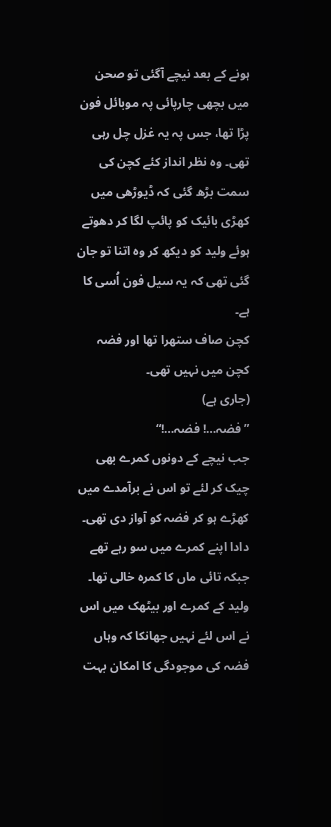ہونے کے بعد نیچے آگئی تو صحن میں بچھی چارپائی پہ موبائل فون پڑا تھا، جس پہ یہ غزل چل رہی تھی۔ وہ نظر انداز کئے کچن کی سمت بڑھ گئی کہ ڈیوڑھی میں کھڑی بائیک کو پائپ لگا کر دھوتے ہوئے ولید کو دیکھ کر وہ اتنا تو جان گئی تھی کہ یہ سیل فون اُسی کا ہے۔
کچن صاف ستھرا تھا اور فضہ کچن میں نہیں تھی۔
(جاری ہے)
”فضہ…! فضہ…!“
جب نیچے کے دونوں کمرے بھی چیک کر لئے تو اس نے برآمدے میں کھڑے ہو کر فضہ کو آواز دی تھی۔
دادا اپنے کمرے میں سو رہے تھے جبکہ تائی ماں کا کمرہ خالی تھا۔ ولید کے کمرے اور بیٹھک میں اس نے اس لئے نہیں جھانکا کہ وہاں فضہ کی موجودگی کا امکان بہت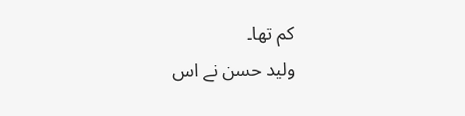کم تھا۔
ولید حسن نے اس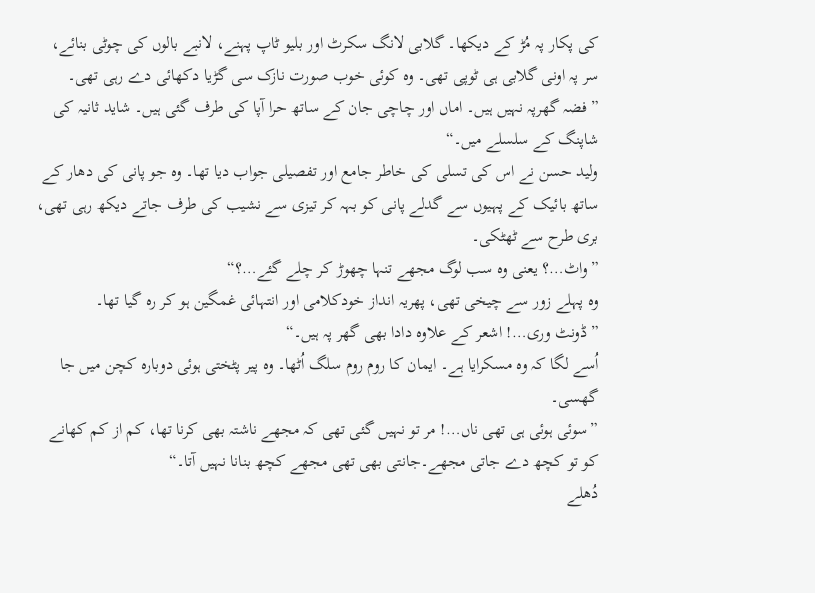کی پکار پہ مُڑ کے دیکھا۔ گلابی لانگ سکرٹ اور بلیو ٹاپ پہنے، لانبے بالوں کی چوٹی بنائے، سر پہ اونی گلابی ہی ٹوپی تھی۔ وہ کوئی خوب صورت نازک سی گڑیا دکھائی دے رہی تھی۔
”فضہ گھرپہ نہیں ہیں۔ اماں اور چاچی جان کے ساتھ حرا آپا کی طرف گئی ہیں۔ شاید ثانیہ کی شاپنگ کے سلسلے میں۔“
ولید حسن نے اس کی تسلی کی خاطر جامع اور تفصیلی جواب دیا تھا۔ وہ جو پانی کی دھار کے ساتھ بائیک کے پہیوں سے گدلے پانی کو بہہ کر تیزی سے نشیب کی طرف جاتے دیکھ رہی تھی، بری طرح سے ٹھٹکی۔
”واٹ…؟ یعنی وہ سب لوگ مجھے تنہا چھوڑ کر چلے گئے…؟“
وہ پہلے زور سے چیخی تھی، پھریہ انداز خودکلامی اور انتہائی غمگین ہو کر رہ گیا تھا۔
”ڈونٹ وری…! اشعر کے علاوہ دادا بھی گھر پہ ہیں۔“
اُسے لگا کہ وہ مسکرایا ہے۔ ایمان کا روم روم سلگ اُٹھا۔ وہ پیر پٹختی ہوئی دوبارہ کچن میں جا گھسی۔
”سوئی ہوئی ہی تھی ناں…! مر تو نہیں گئی تھی کہ مجھے ناشتہ بھی کرنا تھا، کم از کم کھانے کو تو کچھ دے جاتی مجھے۔جانتی بھی تھی مجھے کچھ بنانا نہیں آتا۔“
دُھلے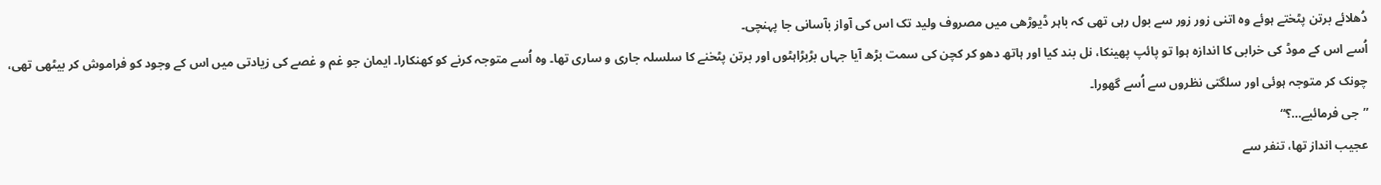دُھلائے برتن پٹختے ہوئے وہ اتنی زور زور سے بول رہی تھی کہ باہر ڈیوڑھی میں مصروف ولید تک اس کی آواز بآسانی جا پہنچی۔
اُسے اس کے موڈ کی خرابی کا اندازہ ہوا تو پائپ پھینکا، نل بند کیا اور ہاتھ دھو کر کچن کی سمت بڑھ آیا جہاں بڑبڑاہٹوں اور برتن پٹخنے کا سلسلہ جاری و ساری تھا۔ وہ اُسے متوجہ کرنے کو کھنکارا۔ ایمان جو غم و غصے کی زیادتی میں اس کے وجود کو فراموش کر بیٹھی تھی، چونک کر متوجہ ہوئی اور سلگتی نظروں سے اُسے گھورا۔
”جی فرمائیے…؟“
عجیب انداز تھا، تنفر سے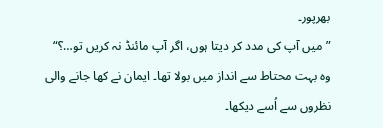بھرپور۔
”میں آپ کی مدد کر دیتا ہوں، اگر آپ مائنڈ نہ کریں تو…؟“
وہ بہت محتاط سے انداز میں بولا تھا۔ ایمان نے کھا جانے والی نظروں سے اُسے دیکھا۔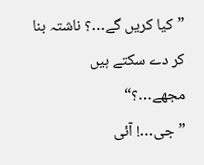”کیا کریں گے…؟ ناشتہ بنا کر دے سکتے ہیں مجھے…؟“
”جی…! آئی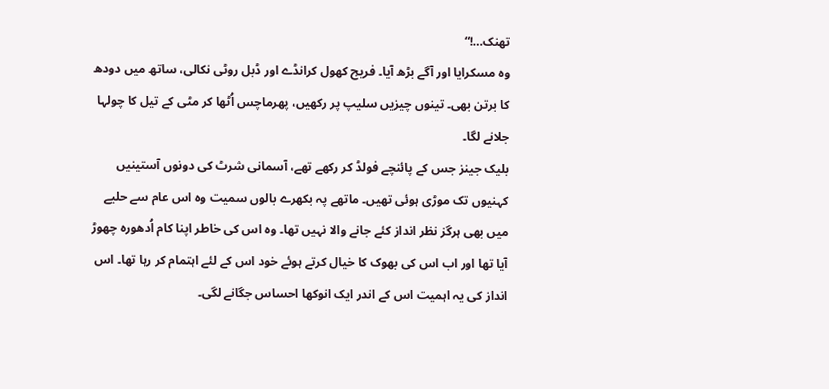تھنک…!“
وہ مسکرایا اور آگے بڑھ آیا۔ فریج کھول کرانڈے اور ڈبل روٹی نکالی، ساتھ میں دودھ کا برتن بھی۔ تینوں چیزیں سلیپ پر رکھیں، پھرماچس اُٹھا کر مٹی کے تیل کا چولہا جلانے لگا۔
بلیک جینز جس کے پائنچے فولڈ کر رکھے تھے، آسمانی شرٹ کی دونوں آستینیں کہنیوں تک موڑی ہوئی تھیں۔ ماتھے پہ بکھرے بالوں سمیت وہ اس عام سے حلیے میں بھی ہرگز نظر انداز کئے جانے والا نہیں تھا۔ وہ اس کی خاطر اپنا کام اُدھورہ چھوڑ آیا تھا اور اب اس کی بھوک کا خیال کرتے ہوئے خود اس کے لئے اہتمام کر رہا تھا۔ اس انداز کی یہ اہمیت اس کے اندر ایک انوکھا احساس جگانے لگی۔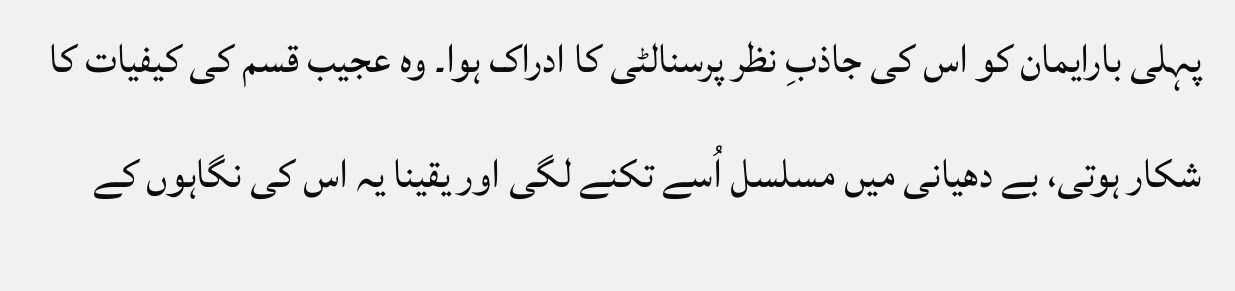پہلی بارایمان کو اس کی جاذبِ نظر پرسنالٹی کا ادراک ہوا۔ وہ عجیب قسم کی کیفیات کا شکار ہوتی، بے دھیانی میں مسلسل اُسے تکنے لگی اور یقینا یہ اس کی نگاہوں کے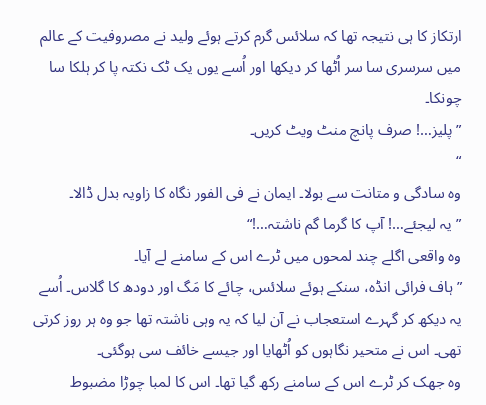ارتکاز کا ہی نتیجہ تھا کہ سلائس گرم کرتے ہوئے ولید نے مصروفیت کے عالم میں سرسری سا سر اُٹھا کر دیکھا اور اُسے یوں یک ٹک نکتہ پا کر ہلکا سا چونکا۔
”پلیز…! صرف پانچ منٹ ویٹ کریں۔
“
وہ سادگی و متانت سے بولا۔ ایمان نے فی الفور نگاہ کا زاویہ بدل ڈالا۔
”یہ لیجئے…! آپ کا گرما گم ناشتہ…!“
وہ واقعی اگلے چند لمحوں میں ٹرے اس کے سامنے لے آیا۔
”ہاف فرائی انڈہ، سنکے ہوئے سلائس، چائے کا مَگ اور دودھ کا گلاس۔ اُسے یہ دیکھ کر گہرے استعجاب نے آن لیا کہ یہ وہی ناشتہ تھا جو وہ ہر روز کرتی تھی۔ اس نے متحیر نگاہوں کو اُٹھایا اور جیسے خائف سی ہوگئی۔
وہ جھک کر ٹرے اس کے سامنے رکھ گیا تھا۔ اس کا لمبا چوڑا مضبوط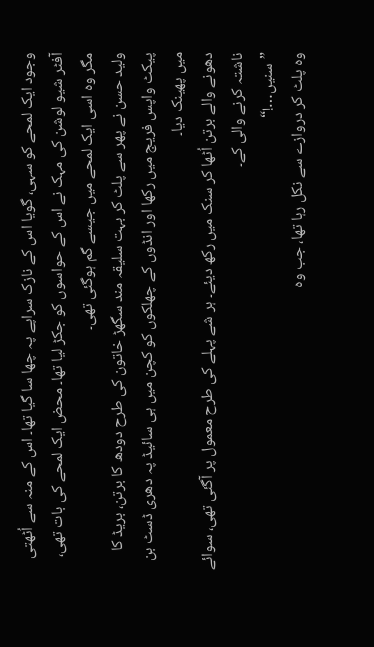وجود ایک لمحے کو سہی، گویا اس کے نازک سراپے پہ چھا سا گیا تھا۔ اس کے منہ سے اُٹھتی آفٹر شیو لوشن کی مہک نے اس کے حواسوں کو جکڑ لیا تھا۔ محض ایک لمحے کی بات تھی، مگر وہ اسی ایک لمحے میں جیسے گم ہوگئی تھی۔
ولید حسن نے پھر سے پلٹ کر بہت سلیقہ مند سگھڑ خاتون کی طرح دودھ کا برتن، بریڈ کا پیکٹ واپس فریج میں رکھا اور انڈوں کے چھلکوں کو کچن میں ہی سائیڈ پہ دھری ڈسٹ بن میں پھینک دیا۔
دھونے والے برتن اُٹھا کر سنک میں رکھ دیئے۔ ہر شے پہلے کی طرح معمول پر آگئی تھی، سوائے ناشتہ کرنے والی کے۔
”سنیں…!“
وہ پلٹ کر دروازے سے نکل رہا تھا، جب وہ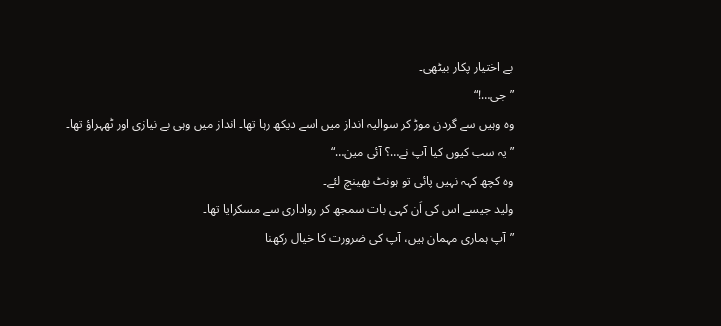بے اختیار پکار بیٹھی۔
”جی…!“
وہ وہیں سے گردن موڑ کر سوالیہ انداز میں اسے دیکھ رہا تھا۔ انداز میں وہی بے نیازی اور ٹھہراؤ تھا۔
”یہ سب کیوں کیا آپ نے…؟ آئی مین…“
وہ کچھ کہہ نہیں پائی تو ہونٹ بھینچ لئے۔
ولید جیسے اس کی اَن کہی بات سمجھ کر رواداری سے مسکرایا تھا۔
”آپ ہماری مہمان ہیں، آپ کی ضرورت کا خیال رکھنا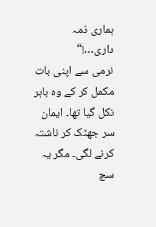ہماری ذمہ داری…!“
نرمی سے اپنی بات مکمل کر کے وہ باہر نکل گیا تھا۔ ایمان سر جھٹک کر ناشتہ کرنے لگی۔ مگر یہ سچ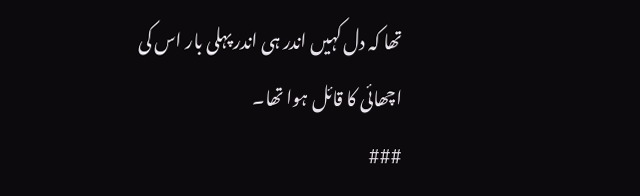تھا کہ دل کہیں اندر ہی اندر پہلی بار اس کی اچھائی کا قائل ہوا تھا۔
###